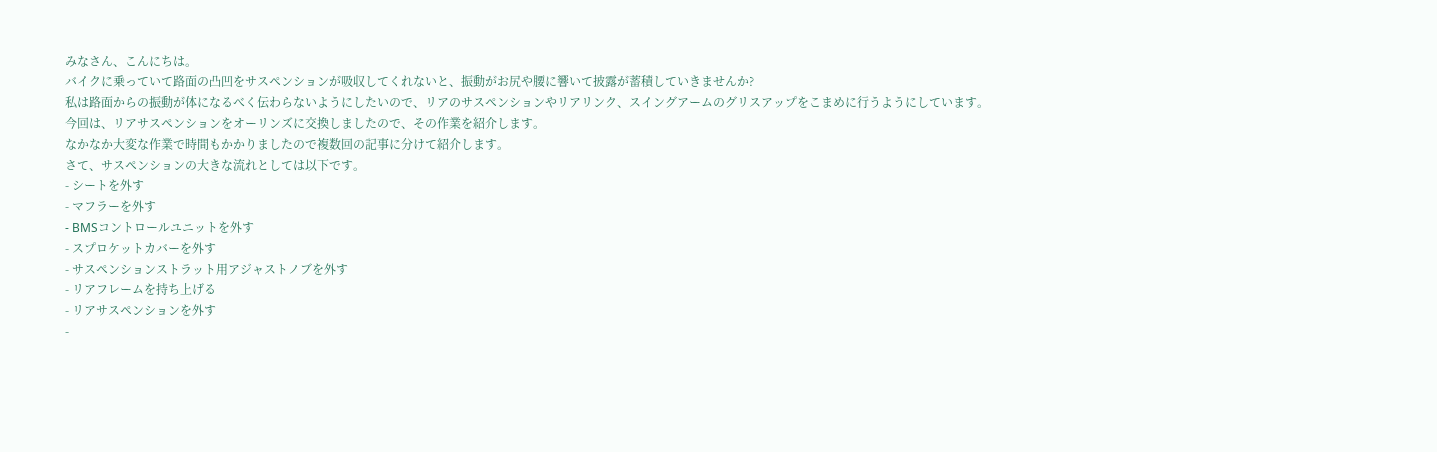みなさん、こんにちは。
バイクに乗っていて路面の凸凹をサスペンションが吸収してくれないと、振動がお尻や腰に響いて披露が蓄積していきませんか?
私は路面からの振動が体になるべく伝わらないようにしたいので、リアのサスペンションやリアリンク、スイングアームのグリスアップをこまめに行うようにしています。
今回は、リアサスペンションをオーリンズに交換しましたので、その作業を紹介します。
なかなか大変な作業で時間もかかりましたので複数回の記事に分けて紹介します。
さて、サスペンションの大きな流れとしては以下です。
- シートを外す
- マフラーを外す
- BMSコントロールユニットを外す
- スプロケットカバーを外す
- サスペンションストラット用アジャストノブを外す
- リアフレームを持ち上げる
- リアサスペンションを外す
-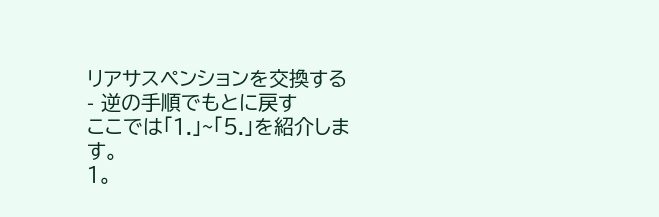リアサスペンションを交換する
- 逆の手順でもとに戻す
ここでは「1.」~「5.」を紹介します。
1。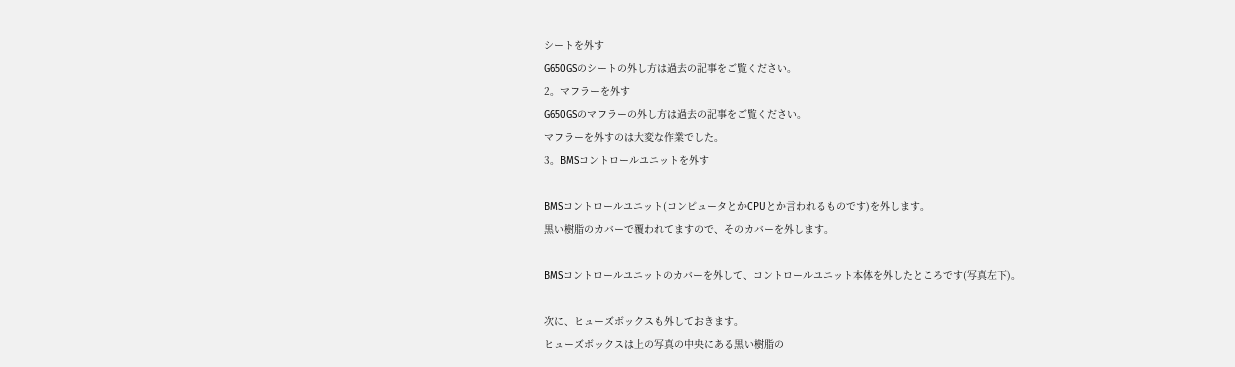シートを外す
G650GSのシートの外し方は過去の記事をご覧ください。
2。マフラーを外す
G650GSのマフラーの外し方は過去の記事をご覧ください。
マフラーを外すのは大変な作業でした。
3。BMSコントロールユニットを外す

BMSコントロールユニット(コンピュータとかCPUとか言われるものです)を外します。
黒い樹脂のカバーで覆われてますので、そのカバーを外します。

BMSコントロールユニットのカバーを外して、コントロールユニット本体を外したところです(写真左下)。

次に、ヒューズボックスも外しておきます。
ヒューズボックスは上の写真の中央にある黒い樹脂の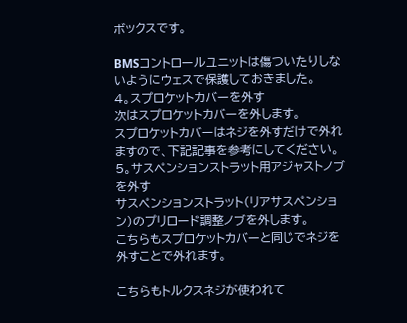ボックスです。

BMSコントロールユニットは傷ついたりしないようにウェスで保護しておきました。
4。スプロケットカバーを外す
次はスプロケットカバーを外します。
スプロケットカバーはネジを外すだけで外れますので、下記記事を参考にしてください。
5。サスペンションストラット用アジャストノブを外す
サスペンションストラット(リアサスペンション)のプリロード調整ノブを外します。
こちらもスプロケットカバーと同じでネジを外すことで外れます。

こちらもトルクスネジが使われて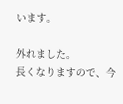います。

外れました。
長くなりますので、今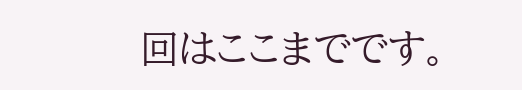回はここまでです。